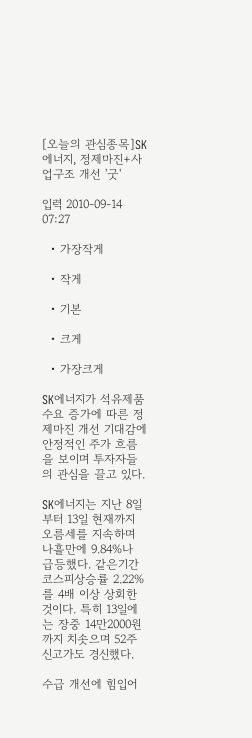[오늘의 관심종목]SK에너지, 정제마진+사업구조 개선 '굿'

입력 2010-09-14 07:27

  • 가장작게

  • 작게

  • 기본

  • 크게

  • 가장크게

SK에너지가 석유제품 수요 증가에 따른 정제마진 개선 기대감에 안정적인 주가 흐름을 보이며 투자자들의 관심을 끌고 있다.

SK에너지는 지난 8일부터 13일 현재까지 오름세를 지속하며 나흘만에 9.84%나 급등했다. 같은기간 코스피상승률 2.22%를 4배 이상 상회한 것이다. 특히 13일에는 장중 14만2000원까지 치솟으며 52주 신고가도 경신했다.

수급 개선에 힘입어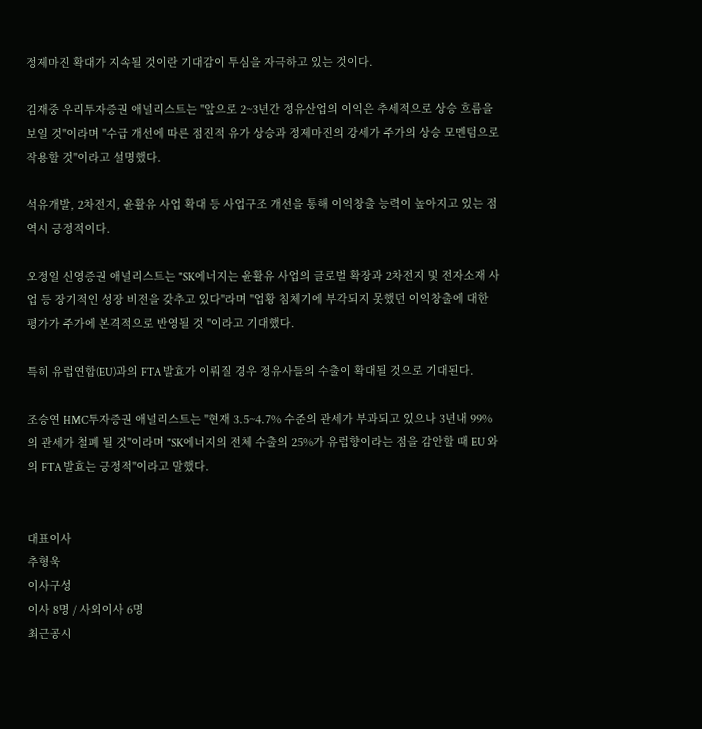정제마진 확대가 지속될 것이란 기대감이 투심을 자극하고 있는 것이다.

김재중 우리투자증권 애널리스트는 "앞으로 2~3년간 정유산업의 이익은 추세적으로 상승 흐름을 보일 것"이라며 "수급 개선에 따른 점진적 유가 상승과 정제마진의 강세가 주가의 상승 모멘텀으로 작용할 것"이라고 설명했다.

석유개발, 2차전지, 윤활유 사업 확대 등 사업구조 개선을 통해 이익창출 능력이 높아지고 있는 점 역시 긍정적이다.

오정일 신영증권 애널리스트는 "SK에너지는 윤활유 사업의 글로벌 확장과 2차전지 및 전자소재 사업 등 장기적인 성장 비전을 갖추고 있다"라며 "업황 침체기에 부각되지 못했던 이익창출에 대한 평가가 주가에 본격적으로 반영될 것 "이라고 기대했다.

특히 유럽연합(EU)과의 FTA 발효가 이뤄질 경우 정유사들의 수출이 확대될 것으로 기대된다.

조승연 HMC투자증권 애널리스트는 "현재 3.5~4.7% 수준의 관세가 부과되고 있으나 3년내 99%의 관세가 철폐 될 것"이라며 "SK에너지의 전체 수출의 25%가 유럽향이라는 점을 감안할 때 EU 와의 FTA 발효는 긍정적"이라고 말했다.


대표이사
추형욱
이사구성
이사 8명 / 사외이사 6명
최근공시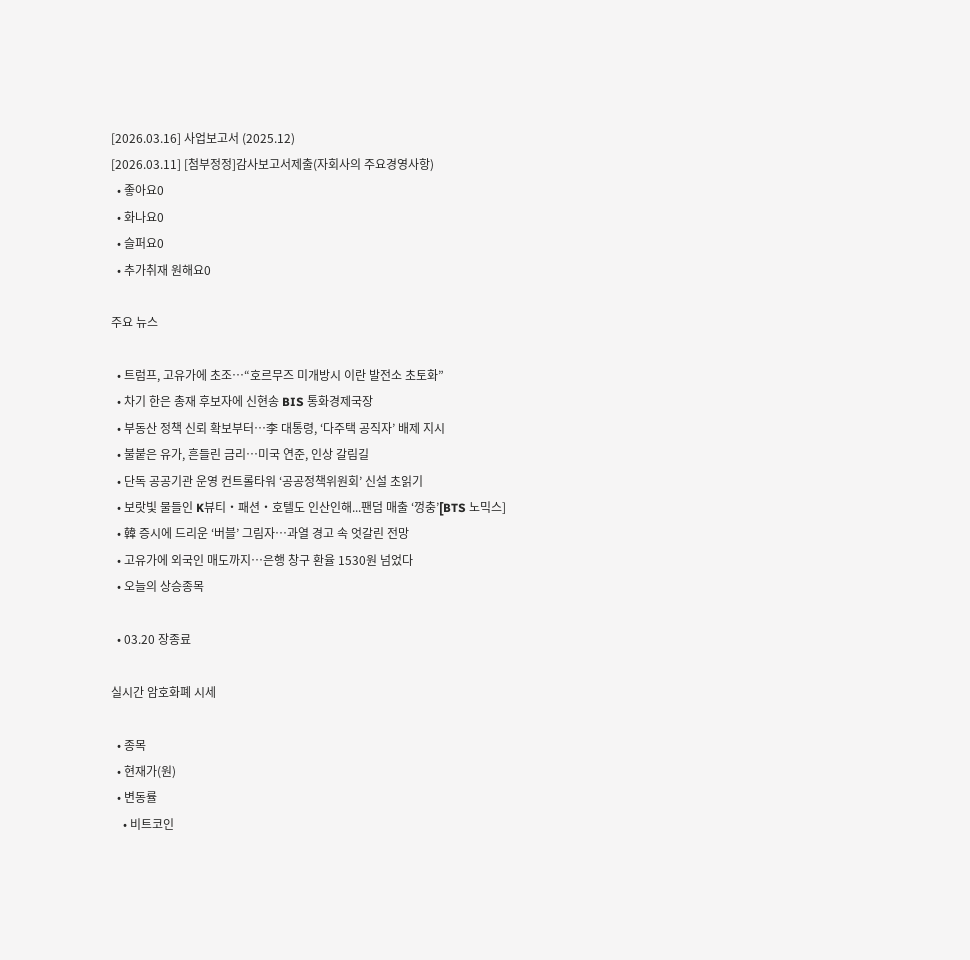[2026.03.16] 사업보고서 (2025.12)
[2026.03.11] [첨부정정]감사보고서제출(자회사의 주요경영사항)
  • 좋아요0
  • 화나요0
  • 슬퍼요0
  • 추가취재 원해요0

주요 뉴스

  • 트럼프, 고유가에 초조…“호르무즈 미개방시 이란 발전소 초토화”
  • 차기 한은 총재 후보자에 신현송 BIS 통화경제국장
  • 부동산 정책 신뢰 확보부터⋯李 대통령, ‘다주택 공직자’ 배제 지시
  • 불붙은 유가, 흔들린 금리…미국 연준, 인상 갈림길
  • 단독 공공기관 운영 컨트롤타워 ‘공공정책위원회’ 신설 초읽기
  • 보랏빛 물들인 K뷰티‧패션‧호텔도 인산인해...팬덤 매출 ‘껑충’[BTS 노믹스]
  • 韓 증시에 드리운 ‘버블’ 그림자…과열 경고 속 엇갈린 전망
  • 고유가에 외국인 매도까지⋯은행 창구 환율 1530원 넘었다
  • 오늘의 상승종목

  • 03.20 장종료

실시간 암호화폐 시세

  • 종목
  • 현재가(원)
  • 변동률
    • 비트코인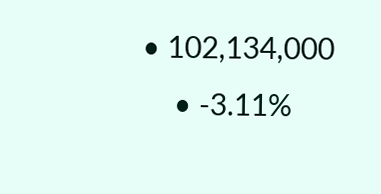• 102,134,000
    • -3.11%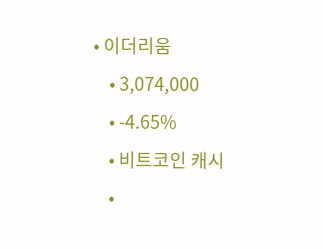• 이더리움
    • 3,074,000
    • -4.65%
    • 비트코인 캐시
    •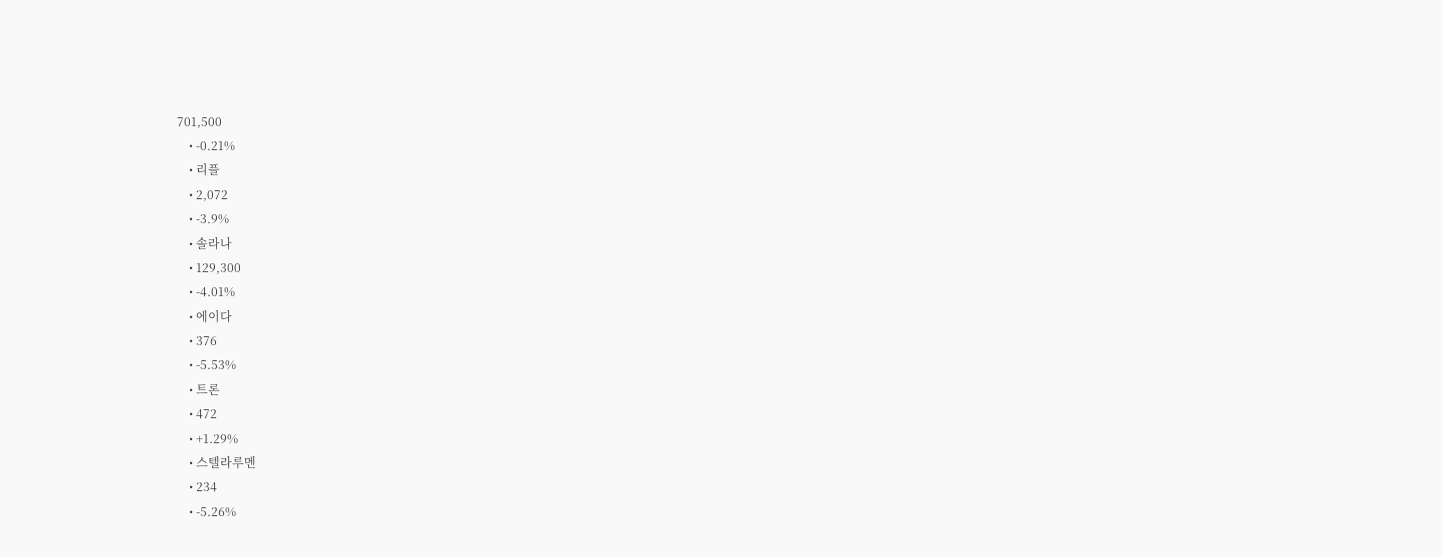701,500
    • -0.21%
    • 리플
    • 2,072
    • -3.9%
    • 솔라나
    • 129,300
    • -4.01%
    • 에이다
    • 376
    • -5.53%
    • 트론
    • 472
    • +1.29%
    • 스텔라루멘
    • 234
    • -5.26%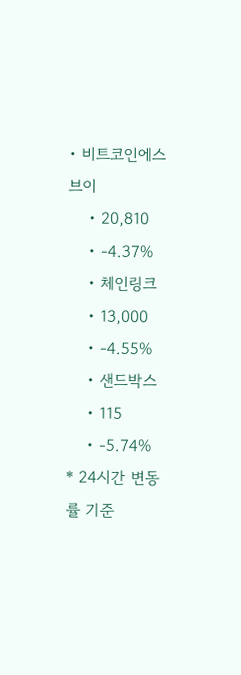• 비트코인에스브이
    • 20,810
    • -4.37%
    • 체인링크
    • 13,000
    • -4.55%
    • 샌드박스
    • 115
    • -5.74%
* 24시간 변동률 기준